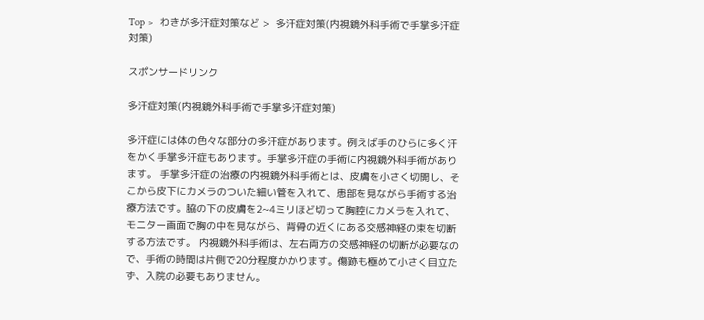Top >  わきが多汗症対策など >  多汗症対策(内視鏡外科手術で手掌多汗症対策)

スポンサードリンク

多汗症対策(内視鏡外科手術で手掌多汗症対策)

多汗症には体の色々な部分の多汗症があります。例えば手のひらに多く汗をかく手掌多汗症もあります。手掌多汗症の手術に内視鏡外科手術があります。 手掌多汗症の治療の内視鏡外科手術とは、皮膚を小さく切開し、そこから皮下にカメラのついた細い管を入れて、患部を見ながら手術する治療方法です。脇の下の皮膚を2~4ミリほど切って胸腔にカメラを入れて、モニター画面で胸の中を見ながら、背骨の近くにある交感神経の束を切断する方法です。 内視鏡外科手術は、左右両方の交感神経の切断が必要なので、手術の時間は片側で20分程度かかります。傷跡も極めて小さく目立たず、入院の必要もありません。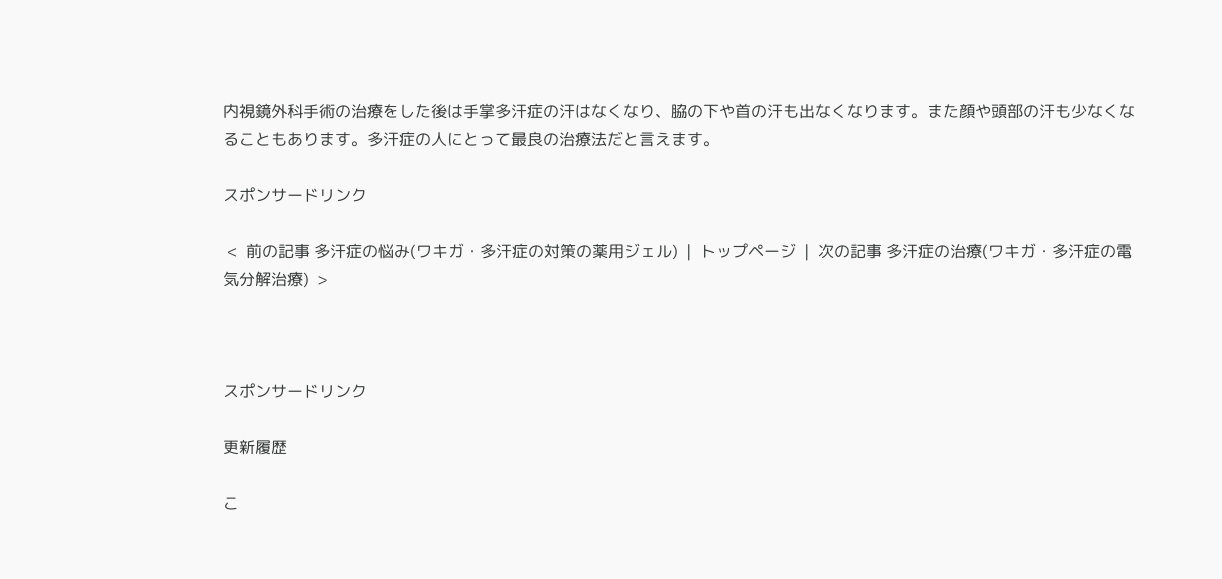内視鏡外科手術の治療をした後は手掌多汗症の汗はなくなり、脇の下や首の汗も出なくなります。また顔や頭部の汗も少なくなることもあります。多汗症の人にとって最良の治療法だと言えます。

スポンサードリンク

 <  前の記事 多汗症の悩み(ワキガ・多汗症の対策の薬用ジェル)  |  トップページ  |  次の記事 多汗症の治療(ワキガ・多汗症の電気分解治療)  >



スポンサードリンク

更新履歴

こ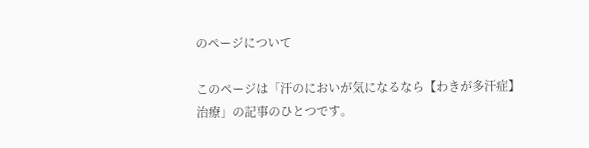のページについて

このページは「汗のにおいが気になるなら【わきが多汗症】治療」の記事のひとつです。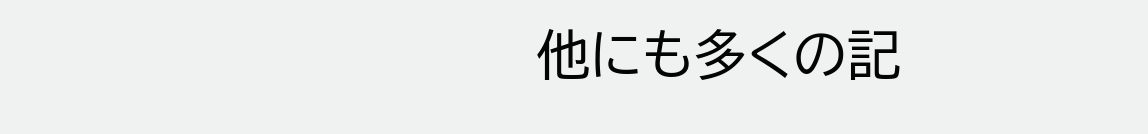他にも多くの記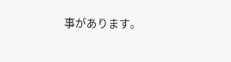事があります。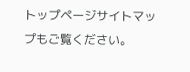トップページサイトマップもご覧ください。